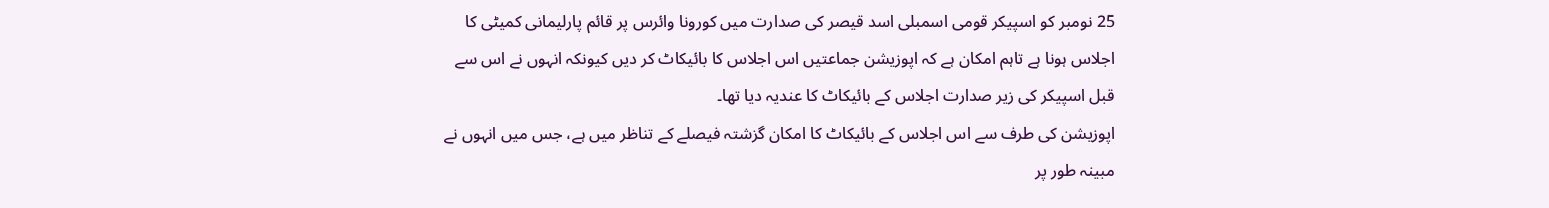25 نومبر کو اسپیکر قومی اسمبلی اسد قیصر کی صدارت میں کورونا وائرس پر قائم پارلیمانی کمیٹی کا اجلاس ہونا ہے تاہم امکان ہے کہ اپوزیشن جماعتیں اس اجلاس کا بائیکاٹ کر دیں کیونکہ انہوں نے اس سے قبل اسپیکر کی زیر صدارت اجلاس کے بائیکاٹ کا عندیہ دیا تھا۔
اپوزیشن کی طرف سے اس اجلاس کے بائیکاٹ کا امکان گزشتہ فیصلے کے تناظر میں ہے، جس میں انہوں نے مبینہ طور پر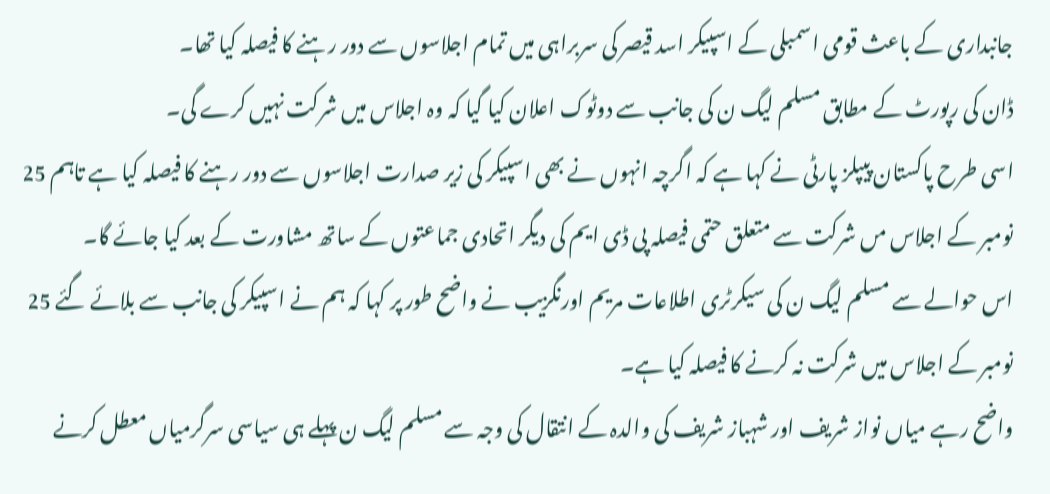جانبداری کے باعث قومی اسمبلی کے اسپیکر اسد قیصر کی سربراہی میں تمام اجلاسوں سے دور رہنے کا فیصلہ کیا تھا۔
ڈان کی رپورٹ کے مطابق مسلم لیگ ن کی جانب سے دوٹوک اعلان کیا گیا کہ وہ اجلاس میں شرکت نہیں کرے گی۔
اسی طرح پاکستان پیپلز پارٹی نے کہا ہے کہ اگرچہ انہوں نے بھی اسپیکر کی زیر صدارت اجلاسوں سے دور رہنے کا فیصلہ کیا ہے تاہم 25 نومبر کے اجلاس مں شرکت سے متعلق حتمی فیصلہ پی ڈی ایم کی دیگر اتحادی جماعتوں کے ساتھ مشاورت کے بعد کیا جائے گا۔
اس حوالے سے مسلم لیگ ن کی سیکرٹری اطلاعات مریم اورنگزیب نے واضح طور پر کہا کہ ہم نے اسپیکر کی جانب سے بلائے گئے 25 نومبر کے اجلاس میں شرکت نہ کرنے کا فیصلہ کیا ہے۔
واضح رہے میاں نواز شریف اور شہباز شریف کی والدہ کے انتقال کی وجہ سے مسلم لیگ ن پہلے ہی سیاسی سرگرمیاں معطل کرنے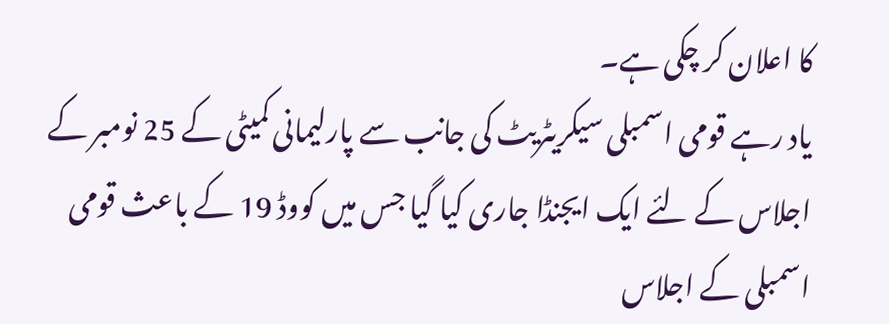کا اعلان کر چکی ہے۔
یاد رہے قومی اسمبلی سیکریٹریٹ کی جانب سے پارلیمانی کمیٹی کے 25 نومبر کے اجلاس کے لئے ایک ایجنڈا جاری کیا گیا جس میں کووڈ 19 کے باعث قومی اسمبلی کے اجلاس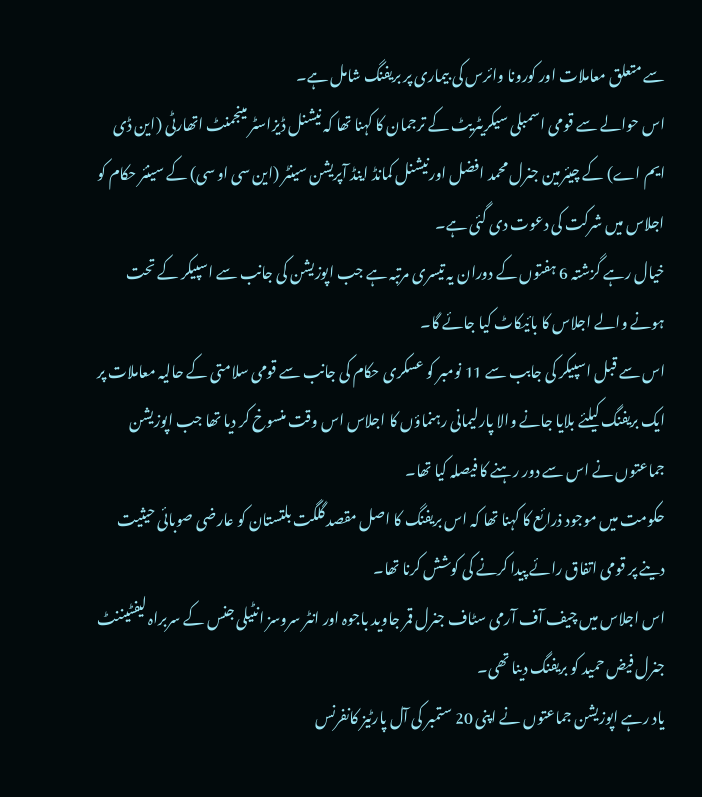سے متعلق معاملات اور کورونا وائرس کی بیماری پر بریفنگ شامل ہے۔
اس حوالے سے قومی اسمبلی سیکریٹریٹ کے ترجمان کا کہنا تھا کہ نیشنل ڈیزاسٹر مینجمنٹ اتھارٹی (این ڈی ایم اے) کے چیئرمین جنرل محمد افضل اورنیشنل کمانڈ اینڈ آپریشن سینٹر (این سی او سی) کے سینئر حکام کو اجلاس میں شرکت کی دعوت دی گئی ہے۔
خیال رہے گزشتہ 6 ہفتوں کے دوران یہ تیسری مرتبہ ہے جب اپوزیشن کی جانب سے اسپیکر کے تحت ہونے والے اجلاس کا بائیکاٹ کیا جائے گا۔
اس سے قبل اسپیکر کی جابب سے 11 نومبر کو عسکری حکام کی جانب سے قومی سلامتی کے حالیہ معاملات پر ایک بریفنگ کیلئے بلایا جانے والا پارلیمانی رہنماؤں کا اجلاس اس وقت منسوخ کر دیا تھا جب اپوزیشن جماعتوں نے اس سے دور رہنے کا فیصلہ کیا تھا۔
حکومت میں موجود ذرائع کا کہنا تھا کہ اس بریفنگ کا اصل مقصد گلگت بلتستان کو عارضی صوبائی حیثیت دینے پر قومی اتفاق رائے پیدا کرنے کی کوشش کرنا تھا۔
اس اجلاس میں چیف آف آرمی سٹاف جنرل قمر جاوید باجوہ اور انٹر سروسز انٹیلی جنس کے سربراہ لیفٹیننٹ جنرل فیض حمید کو بریفنگ دینا تھی۔
یاد رہے اپوزیشن جماعتوں نے اپنی 20 ستمبر کی آل پارٹیز کانفرنس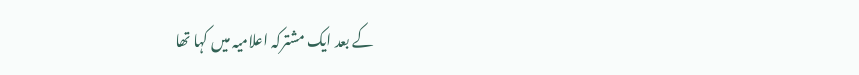کے بعد ایک مشترکہ اعلامیہ میں کہا تھا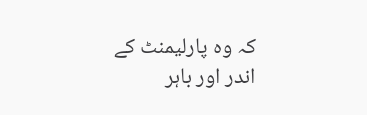کہ وہ پارلیمنٹ کے اندر اور باہر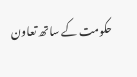حکومت کے ساتھ تعاون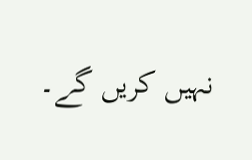نہیں کریں گے۔